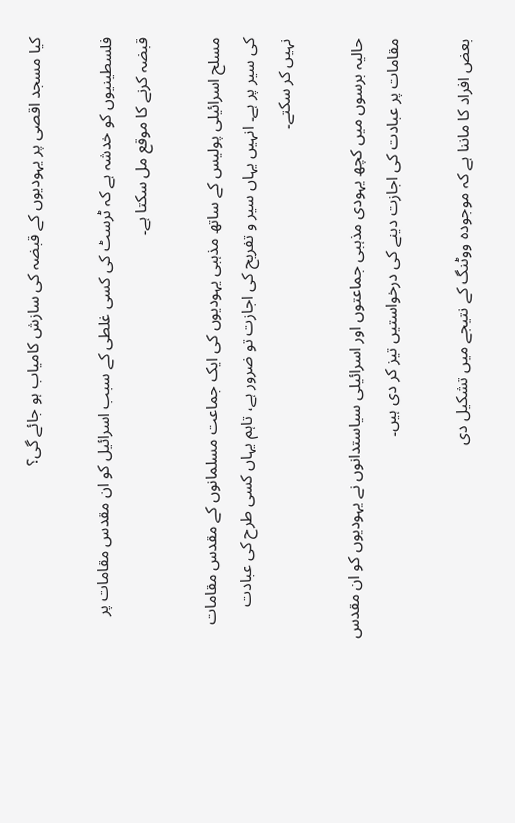کیا مسجد اقصی پر یہودیوں کے قبضہ کی سازش کامیاب ہو جائے گی؟

فلسطینیوں کو خدشہ ہے کہ ٹرسٹ کی کسی غلطی کے سبب اسرائیل کو ان مقدس مقامات پر قبضہ کرنے کا موقع مل سکتا ہے۔

مسلح اسرائیلی پولیس کے ساتھ مذہبی یہودیوں کی ایک جماعت مسلمانوں کے مقدس مقامات کی سیر پر ہے۔ انہیں یہاں سیر و تفریح کی اجازت تو ضرور ہے، تاہم یہاں کسی طرح کی عبادت نہیں کر سکتے۔

حالیہ برسوں میں کچھ یہودی مذہبی جماعتوں اور اسرائیلی سیاستدانوں نے یہودیوں کو ان مقدس مقامات پر عبادت کی اجازت دینے کی درخواستیں تیز کر دی ہیں۔

بعض افراد کا ماننا ہے کہ موجودہ ووٹنگ کے نتیجے میں تشکیل دی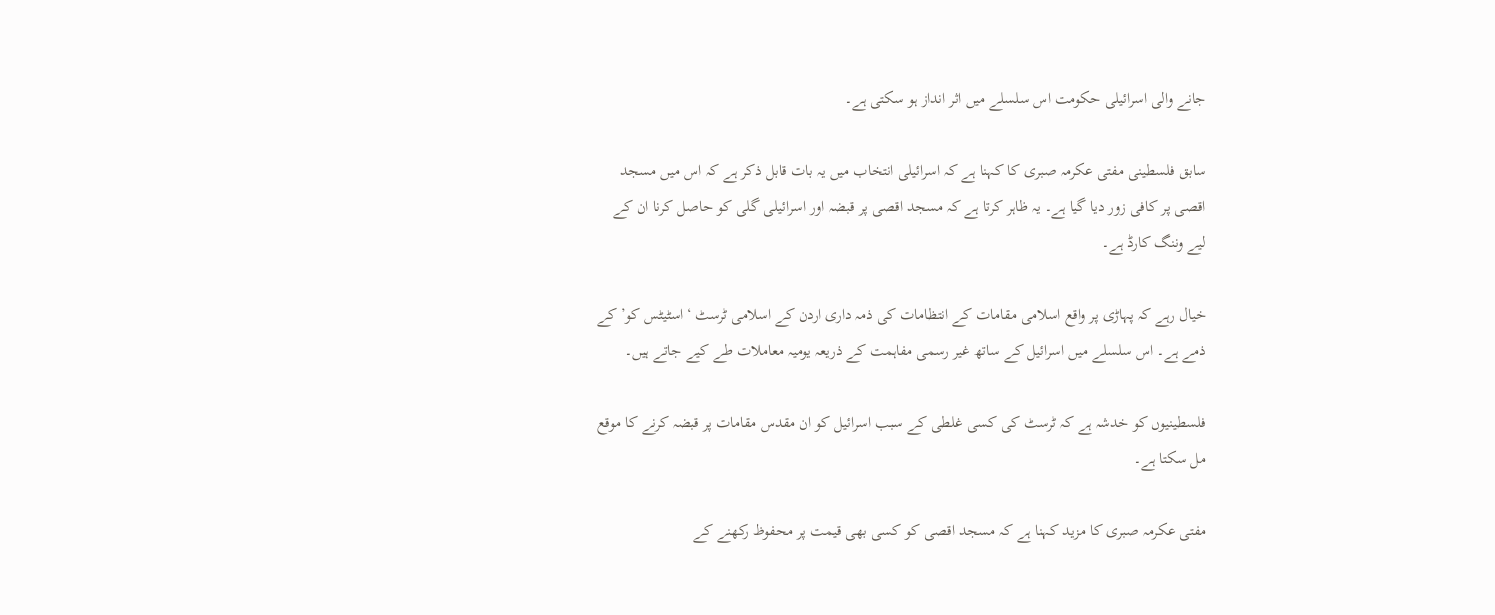جانے والی اسرائیلی حکومت اس سلسلے میں اثر انداز ہو سکتی ہے۔

سابق فلسطینی مفتی عکرمہ صبری کا کہنا ہے کہ اسرائیلی انتخاب میں یہ بات قابل ذکر ہے کہ اس میں مسجد اقصی پر کافی زور دیا گیا ہے۔ یہ ظاہر کرتا ہے کہ مسجد اقصی پر قبضہ اور اسرائیلی گلی کو حاصل کرنا ان کے لیے وننگ کارڈ ہے۔

خیال رہے کہ پہاڑی پر واقع اسلامی مقامات کے انتظامات کی ذمہ داری اردن کے اسلامی ٹرسٹ ‘اسٹیٹس کو’کے ذمے ہے۔ اس سلسلے میں اسرائیل کے ساتھ غیر رسمی مفاہمت کے ذریعہ یومیہ معاملات طے کیے جاتے ہیں۔

فلسطینیوں کو خدشہ ہے کہ ٹرسٹ کی کسی غلطی کے سبب اسرائیل کو ان مقدس مقامات پر قبضہ کرنے کا موقع مل سکتا ہے۔

مفتی عکرمہ صبری کا مزید کہنا ہے کہ مسجد اقصی کو کسی بھی قیمت پر محفوظ رکھنے کے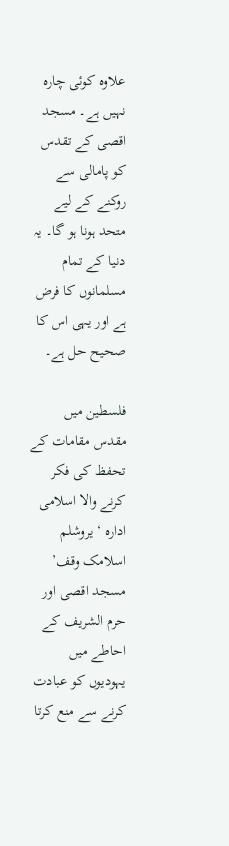علاوہ کوئی چارہ نہیں ہے۔ مسجد اقصی کے تقدس کو پامالی سے روکنے کے لیے متحد ہونا ہو گا۔ یہ دنیا کے تمام مسلمانوں کا فرض ہے اور یہی اس کا صحیح حل ہے۔

فلسطین میں مقدس مقامات کے تحفظ کی فکر کرنے والا اسلامی ادارہ ‘ یروشلم اسلامک وقف’ مسجد اقصی اور حرم الشریف کے احاطے میں یہودیوں کو عبادت کرنے سے منع کرتا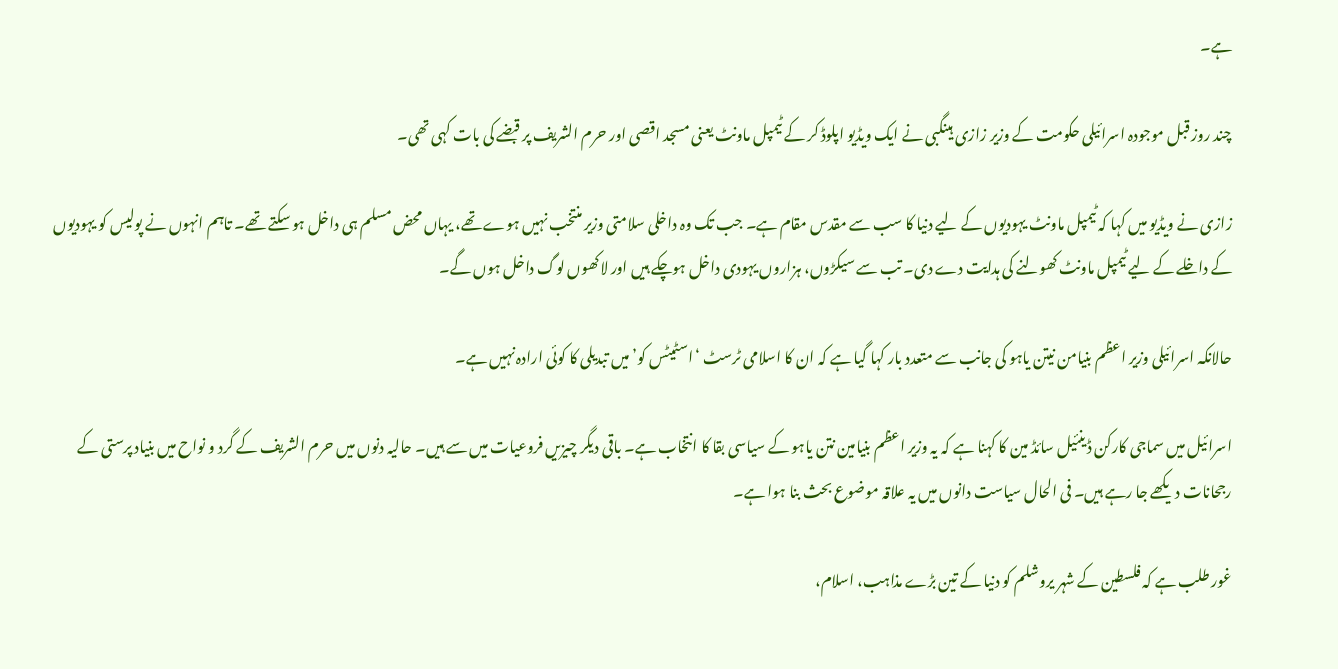ہے۔

چند روز قبل موجودہ اسرائیلی حکومت کے وزیر زازی ہینگبی نے ایک ویڈیو اپلوڈ کر کے ٹیمپل ماونٹ یعنی مسجد اقصی اور حرم الشریف پر قبضے کی بات کہی تھی۔

زازی نے ویڈیو میں کہا کہ ٹیمپل ماونٹ یہودیوں کے لیے دنیا کا سب سے مقدس مقام ہے۔ جب تک وہ داخلی سلامتی وزیر منتخب نہیں ہوے تھے، یہاں محض مسلم ہی داخل ہو سکتے تھے۔ تاہم انہوں نے پولیس کو یہودیوں کے داخلے کے لیے ٹیمپل ماونٹ کھولنے کی ہدایت دے دی۔ تب سے سیکڑوں، ہزاروں یہودی داخل ہوچکے ہیں اور لاکھوں لوگ داخل ہوں گے۔

حالانکہ اسرائیلی وزیر اعظم بنیامن نیتن یاہو کی جانب سے متعدد بار کہا گیا ہے کہ ان کا اسلامی ٹرسٹ ‘اسٹیٹس کو’ میں تبدیلی کا کوئی ارادہ نہیں ہے۔

اسرائیل میں سماجی کارکن ڈینئیل سائڈ مین کا کہنا ہے کہ یہ وزیر اعظم بنیامین نتن یاہو کے سیاسی بقا کا انتخاب ہے۔ باقی دیگر چیزیں فروعیات میں سے ہیں۔ حالیہ دنوں میں حرم الشریف کے گرد و نواح میں بنیاد پرستی کے رجحانات دیکھے جا رہے ہیں۔ فی الحال سیاست دانوں میں یہ علاقہ موضوع بحث بنا ہوا ہے۔

غور طلب ہے کہ فلسطین کے شہر یروشلم کو دنیا کے تین بڑے مذاہب، اسلام،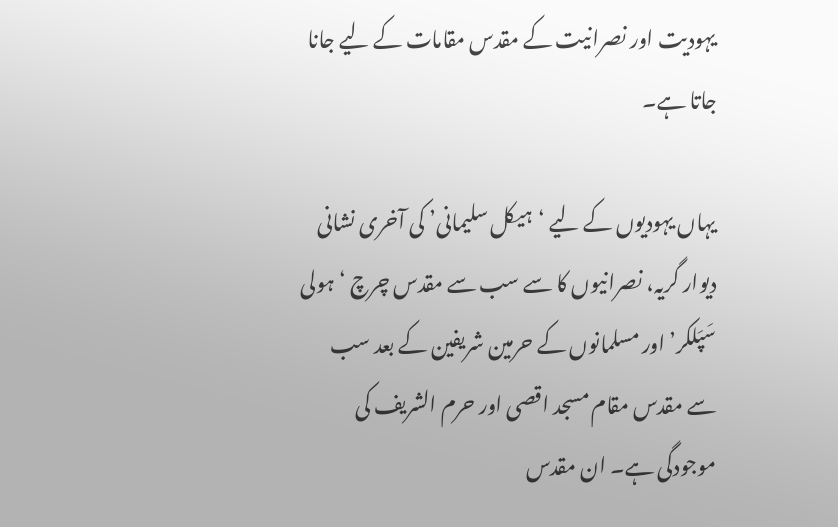یہودیت اور نصرانیت کے مقدس مقامات کے لیے جانا جاتا ہے۔

یہاں یہودیوں کے لیے ‘ہیکل سلیمانی’ کی آخری نشانی دیوار گریہ، نصرانیوں کا سے سب سے مقدس چرچ ‘ہولی سَپَلکر’ اور مسلمانوں کے حرمین شریفین کے بعد سب سے مقدس مقام مسجد اقصی اور حرم الشریف کی موجودگی ہے۔ ان مقدس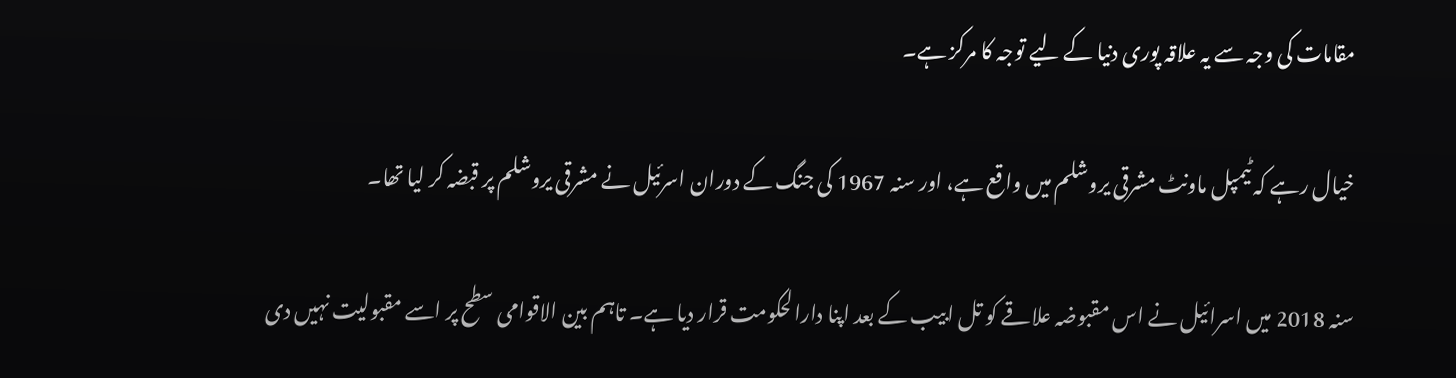مقامات کی وجہ سے یہ علاقہ پوری دنیا کے لیے توجہ کا مرکز ہے۔

خیال رہے کہ ٹیمپل ماونٹ مشرقی یروشلم میں واقع ہے، اور سنہ 1967 کی جنگ کے دوران اسرئیل نے مشرقی یروشلم پر قبضہ کر لیا تھا۔

سنہ 2018 میں اسرائیل نے اس مقبوضہ علاقے کو تل ابیب کے بعد اپنا دارالحکومت قرار دیا ہے۔ تاہم بین الاقوامی سطح پر اسے مقبولیت نہیں دی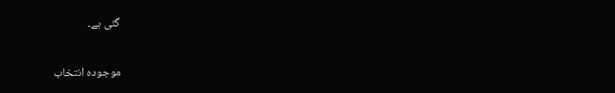گئی ہے۔

موجودہ انتخاب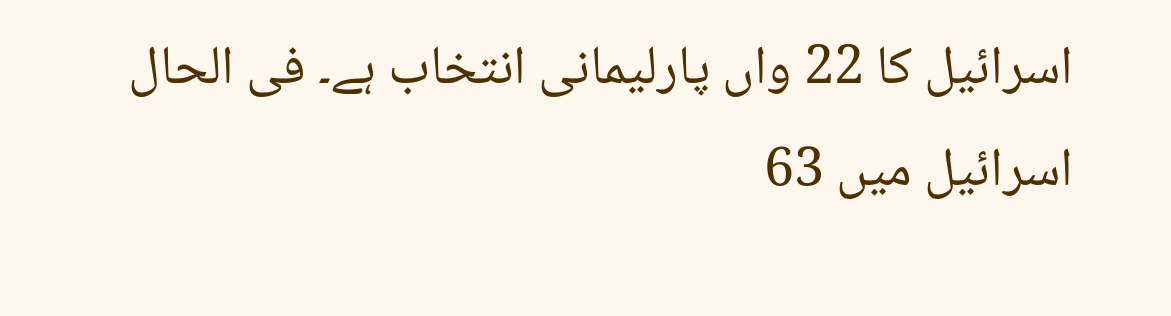اسرائیل کا 22 واں پارلیمانی انتخاب ہے۔ فی الحال اسرائیل میں 63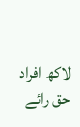لاکھ افراد حق رائے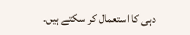دہی کا استعمال کر سکتے ہیں۔